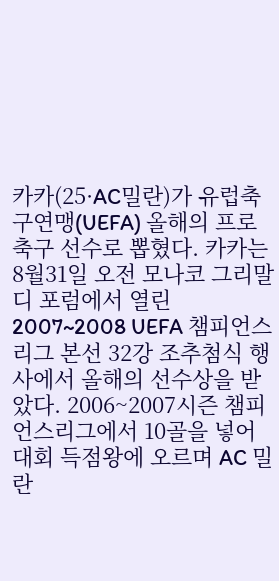카카(25·AC밀란)가 유럽축구연맹(UEFA) 올해의 프로축구 선수로 뽑혔다. 카카는 8월31일 오전 모나코 그리말디 포럼에서 열린 2007~2008 UEFA 챔피언스리그 본선 32강 조추첨식 행사에서 올해의 선수상을 받았다. 2006~2007시즌 챔피언스리그에서 10골을 넣어 대회 득점왕에 오르며 AC 밀란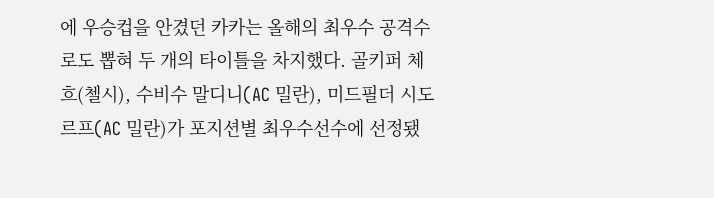에 우승컵을 안겼던 카카는 올해의 최우수 공격수로도 뽑혀 두 개의 타이틀을 차지했다. 골키퍼 체흐(첼시), 수비수 말디니(AC 밀란), 미드필더 시도르프(AC 밀란)가 포지션별 최우수선수에 선정됐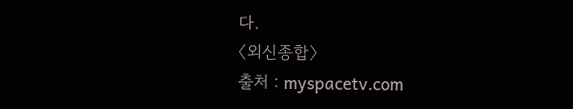다.
〈외신종합〉
출처 : myspacetv.com